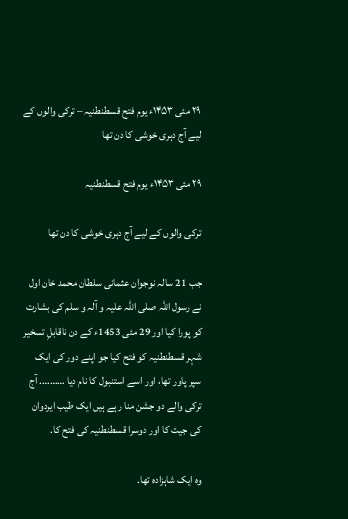۲۹ مئی ۱۴۵۳ء یوم فتح قسطنطنیہ – ترکی والوں کے لیے آج دہری خوشی کا دن تھا

۲۹ مئی ۱۴۵۳ء یوم فتح قسطنطنیہ

ترکی والوں کے لیے آج دہری خوشی کا دن تھا

جب 21 سالہ نوجوان عثمانی سلطان محمد خان اول نے رسول اللہ صلی اللہ علیہ و آلہ و سلم کی بشارت کو پورا کیا اور 29 مئی 1453ء کے دن ناقابلِ تسخیر شہر قسطنطنیہ کو فتح کیا جو اپنے دور کی ایک سپر پاور تھا، اور اسے استنبول کا نام دیا ………. آج ترکی والے دو جشن منا رہے ہیں ایک طیب ایردوان کی جیت کا اور دوسرا قسطنطنیہ کی فتح کا.

وہ ایک شاہزادہ تھا.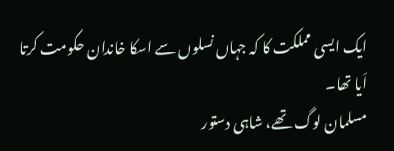ایک ایسی مملکت کا کہ جہاں نسلوں سے اسکا خاندان حکومت کرتا اَیا تھا۔
مسلمان لوگ تھے، شاہی دستور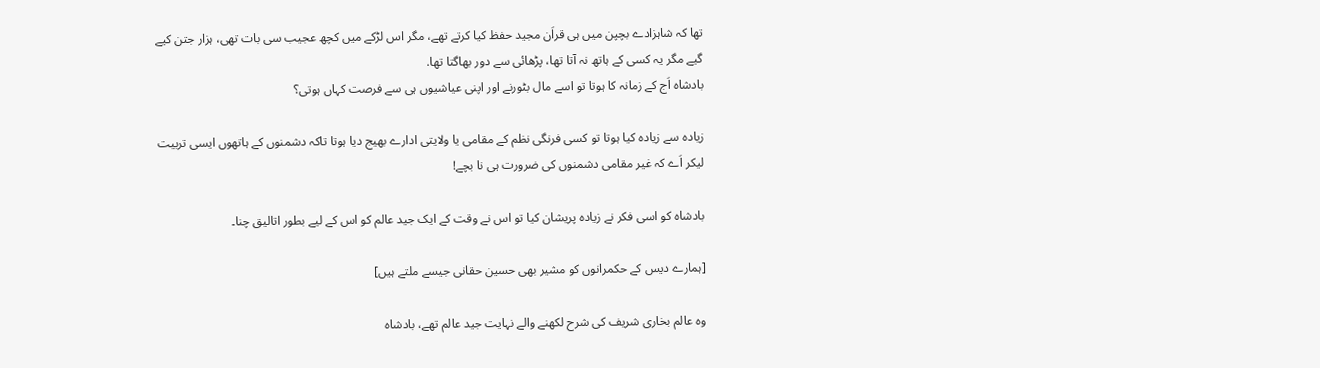تھا کہ شاہزادے بچپن میں ہی قراَن مجید حفظ کیا کرتے تھے، مگر اس لڑکے میں کچھ عجیب سی بات تھی، ہزار جتن کیے گیے مگر یہ کسی کے ہاتھ نہ آتا تھا، پڑھائی سے دور بھاگتا تھا.
بادشاہ اَج کے زمانہ کا ہوتا تو اسے مال بٹورنے اور اپنی عیاشیوں ہی سے فرصت کہاں ہوتی؟

زیادہ سے زیادہ کیا ہوتا تو کسی فرنگی نظم کے مقامی یا ولایتی ادارے بھیج دیا ہوتا تاکہ دشمنوں کے ہاتھوں ایسی تربیت لیکر اَے کہ غیر مقامی دشمنوں کی ضرورت ہی نا بچے!

بادشاہ کو اسی فکر نے زیادہ پریشان کیا تو اس نے وقت کے ایک جید عالم کو اس کے لیے بطور اتالیق چنا۔

[ہمارے دیس کے حکمرانوں کو مشیر بھی حسین حقانی جیسے ملتے ہیں]

وہ عالم بخاری شریف کی شرح لکھنے والے نہایت جید عالم تھے، بادشاہ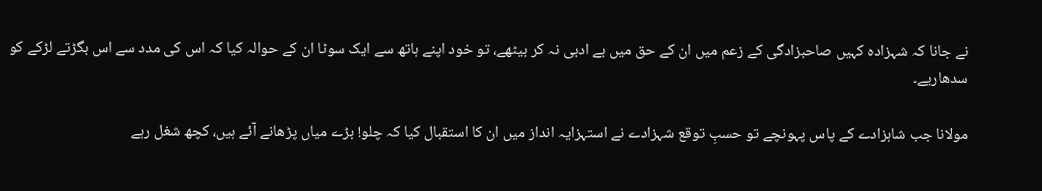نے جانا کہ شہزادہ کہیں صاحبزادگی کے زعم میں ان کے حق میں بے ادبی نہ کر بیٹھے، تو خود اپنے ہاتھ سے ایک سوٹا ان کے حوالہ کیا کہ اس کی مدد سے اس بگڑتے لڑکے کو سدھاریے۔

مولانا جب شاہزادے کے پاس پہونچے تو حسبِ توقع شہزادے نے استہزایہ انداز میں ان کا استقبال کیا کہ چلو! بڑے میاں پڑھانے آئے ہیں، کچھ شغل رہے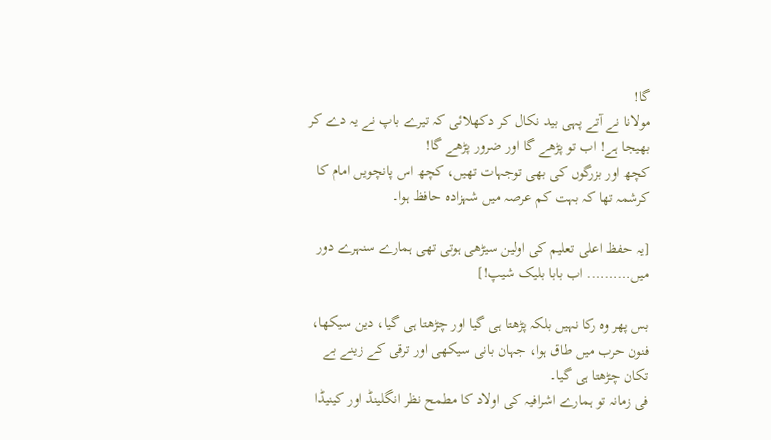گا!
مولانا نے آتے پہی بید نکال کر دکھلائی کہ تیرے باپ نے یہ دے کر بھیجا ہے! اب تو پڑھے گا اور ضرور پڑھے گا!
کچھ اور بزرگوں کی بھی توجہات تھیں، کچھ اس پانچویں امام کا کرشمہ تھا کہ بہت کم عرصہ میں شہزادہ حافظ ہوا۔

[یہ حفظ اعلی تعلیم کی اولین سیڑھی ہوتی تھی ہمارے سنہرے دور میں………. اب بابا بلیک شیپ!]

بس پھر وہ رکا نہیں بلکہ پڑھتا ہی گیا اور چڑھتا ہی گیا، دین سیکھا، فنون حرب میں طاق ہوا، جہان بانی سیکھی اور ترقی کے زینے بے تکان چڑھتا ہی گیا۔
فی زمانہ تو ہمارے اشرافیہ کی اولاد کا مطمح نظر انگلینڈ اور کینیڈا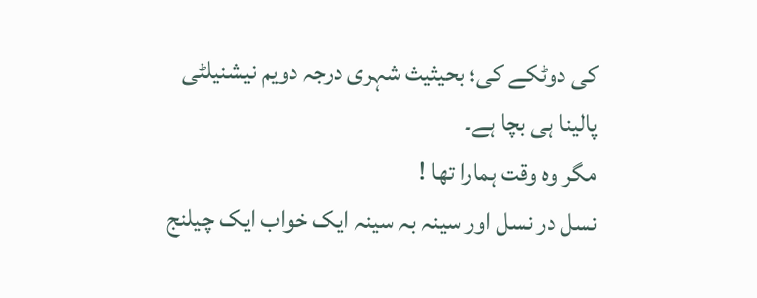کی دوٹکے کی؛ بحیثیث شہری درجہ دویم نیشنیلٹی پالینا ہی بچا ہے۔
مگر وہ وقت ہمارا تھا !
نسل در نسل اور سینہ بہ سینہ ایک خواب ایک چیلنج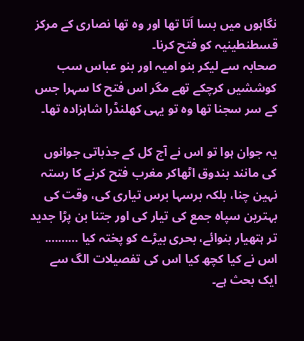نگاہوں میں بسا اَتا تھا اور وہ تھا نصاری کے مرکز قسطنطینیہ کو فتح کرنا۔
صحابہ سے لیکر بنو امیہ اور بنو عباس سب کوششیں کرچکے تھے مگر اس فتح کا سہرا جس کے سر سجنا تھا وہ تو یہی کھلنڈرا شاہزادہ تھا۔

یہ جوان ہوا تو اس نے آج کل کے جذباتی جوانوں کی مانند بندوق اٹھاکر مغرب فتح کرنے کا رستہ نہین چنا، بلکہ برسہا برس تیاری کی، وقت کی بہترین سپاہ جمع کی تیار کی اور جتنا بن پڑا جدید تر ہتھیار بنوائے، بحری بیڑے کو پختہ کیا ………. اس نے کیا کچھ کیا اس کی تفصیلات الگ سے ایک بحث ہے۔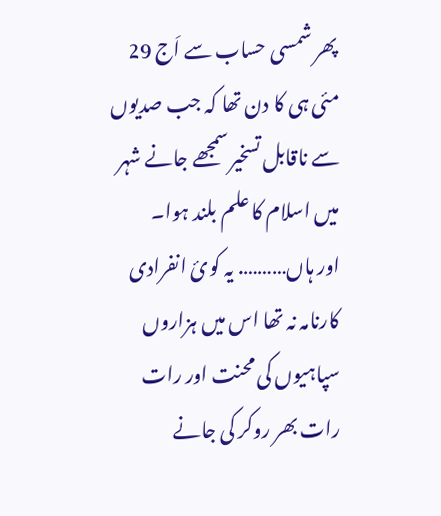پھر شمسی حساب سے اَج 29 مئی ہی کا دن تھا کہ جب صدیوں سے ناقابل تسخیر سمجھے جانے شہر میں اسلام کا علم بلند ہوا۔
اور ہاں………. یہ کوئ انفرادی کارنامہ نہ تھا اس میں ہزاروں سپاہیوں کی محنت اور رات رات بھر روکر کی جانے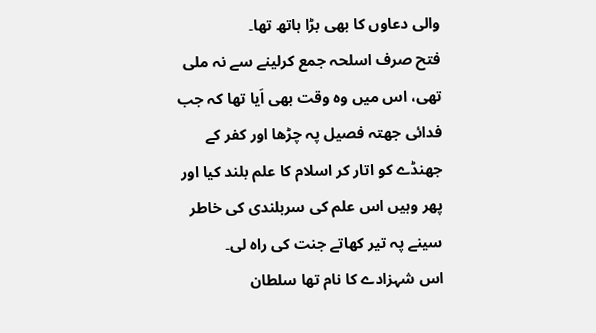والی دعاوں کا بھی بڑا ہاتھ تھا۔
فتح صرف اسلحہ جمع کرلینے سے نہ ملی تھی، اس میں وہ وقت بھی اَیا تھا کہ جب فدائی جھتہ فصیل پہ چڑھا اور کفر کے جھنڈے کو اتار کر اسلام کا علم بلند کیا اور پھر وہیں اس علم کی سربلندی کی خاطر سینے پہ تیر کھاتے جنت کی راہ لی۔
اس شہزادے کا نام تھا سلطان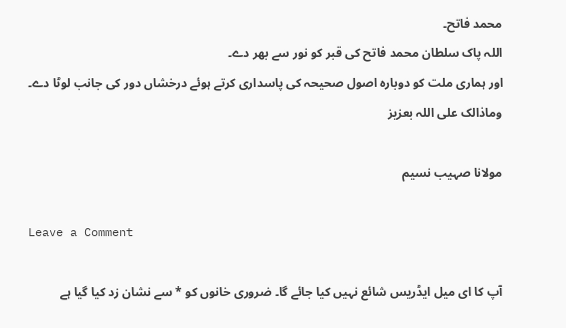محمد فاتح۔
اللہ پاک سلطان محمد فاتح کی قبر کو نور سے بھر دے۔
اور ہماری ملت کو دوبارہ اصول صحیحہ کی پاسداری کرتے ہوئے درخشاں دور کی جانب لوٹا دے۔
وماذالک علی اللہ بعزیز

مولانا صہیب نسیم

Leave a Comment

آپ کا ای میل ایڈریس شائع نہیں کیا جائے گا۔ ضروری خانوں کو * سے نشان زد کیا گیا ہے